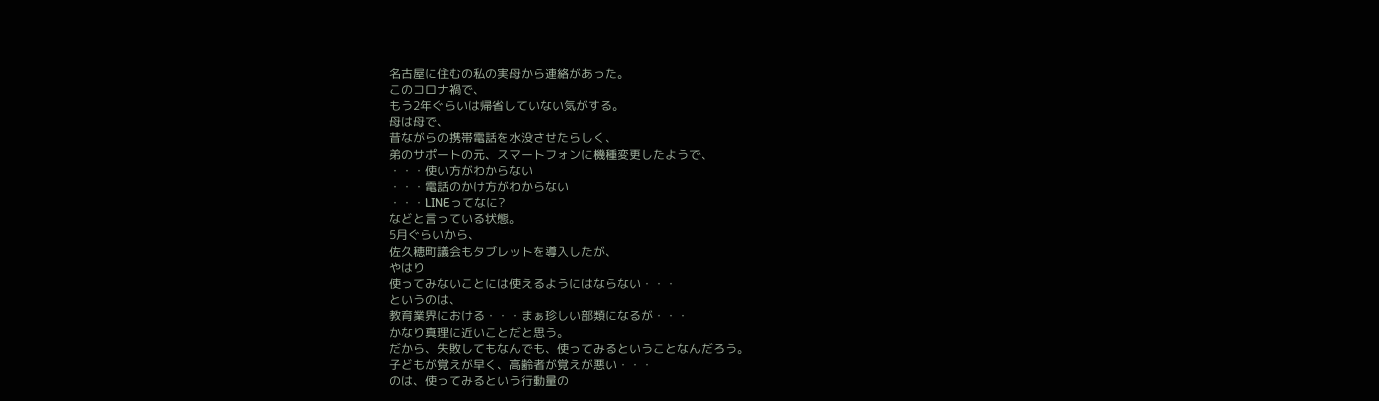名古屋に住むの私の実母から連絡があった。
このコロナ禍で、
もう2年ぐらいは帰省していない気がする。
母は母で、
昔ながらの携帯電話を水没させたらしく、
弟のサポートの元、スマートフォンに機種変更したようで、
・・・使い方がわからない
・・・電話のかけ方がわからない
・・・LINEってなに?
などと言っている状態。
5月ぐらいから、
佐久穂町議会もタブレットを導入したが、
やはり
使ってみないことには使えるようにはならない・・・
というのは、
教育業界における・・・まぁ珍しい部類になるが・・・
かなり真理に近いことだと思う。
だから、失敗してもなんでも、使ってみるということなんだろう。
子どもが覚えが早く、高齢者が覚えが悪い・・・
のは、使ってみるという行動量の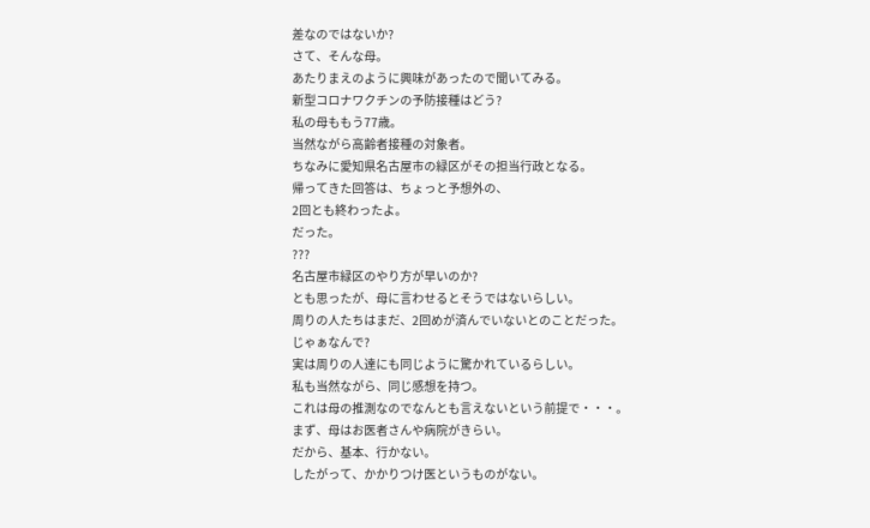差なのではないか?
さて、そんな母。
あたりまえのように興味があったので聞いてみる。
新型コロナワクチンの予防接種はどう?
私の母ももう77歳。
当然ながら高齢者接種の対象者。
ちなみに愛知県名古屋市の緑区がその担当行政となる。
帰ってきた回答は、ちょっと予想外の、
2回とも終わったよ。
だった。
???
名古屋市緑区のやり方が早いのか?
とも思ったが、母に言わせるとそうではないらしい。
周りの人たちはまだ、2回めが済んでいないとのことだった。
じゃぁなんで?
実は周りの人達にも同じように驚かれているらしい。
私も当然ながら、同じ感想を持つ。
これは母の推測なのでなんとも言えないという前提で・・・。
まず、母はお医者さんや病院がきらい。
だから、基本、行かない。
したがって、かかりつけ医というものがない。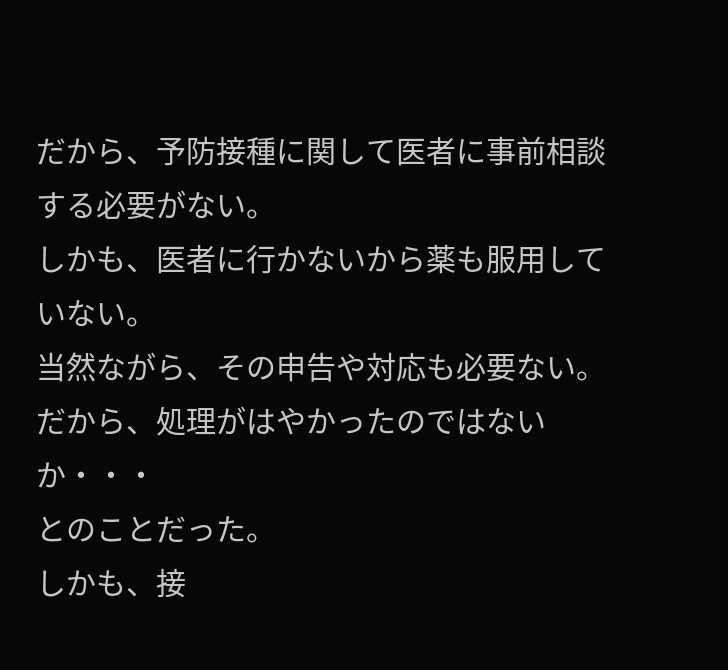だから、予防接種に関して医者に事前相談する必要がない。
しかも、医者に行かないから薬も服用していない。
当然ながら、その申告や対応も必要ない。
だから、処理がはやかったのではないか・・・
とのことだった。
しかも、接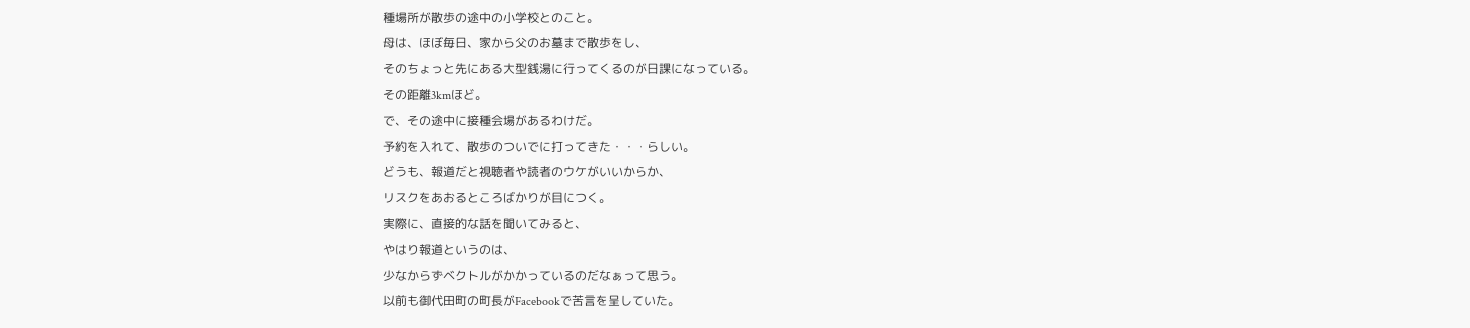種場所が散歩の途中の小学校とのこと。
母は、ほぼ毎日、家から父のお墓まで散歩をし、
そのちょっと先にある大型銭湯に行ってくるのが日課になっている。
その距離3kmほど。
で、その途中に接種会場があるわけだ。
予約を入れて、散歩のついでに打ってきた・・・らしい。
どうも、報道だと視聴者や読者のウケがいいからか、
リスクをあおるところばかりが目につく。
実際に、直接的な話を聞いてみると、
やはり報道というのは、
少なからずベクトルがかかっているのだなぁって思う。
以前も御代田町の町長がFacebookで苦言を呈していた。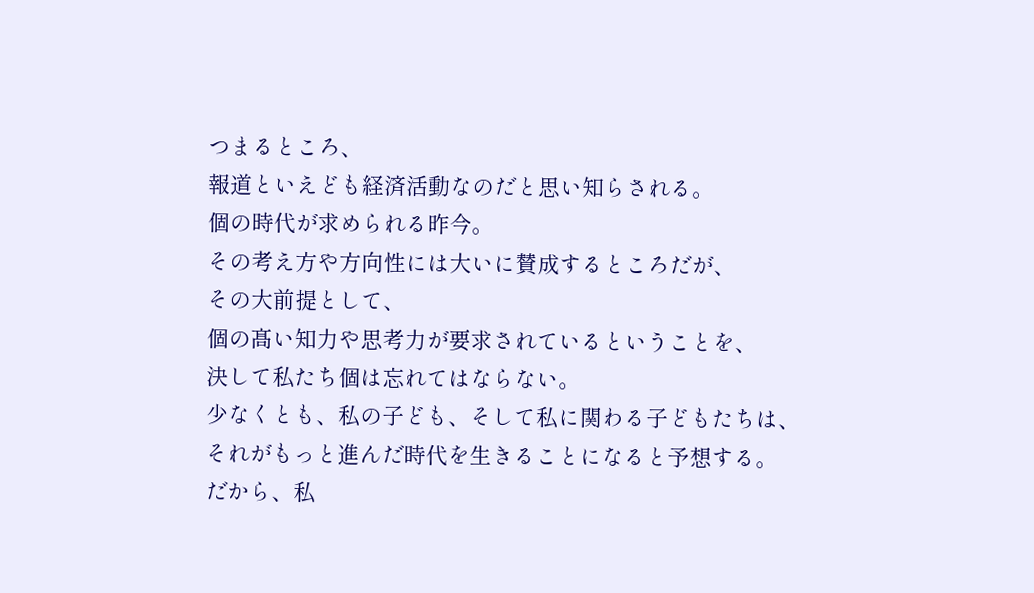つまるところ、
報道といえども経済活動なのだと思い知らされる。
個の時代が求められる昨今。
その考え方や方向性には大いに賛成するところだが、
その大前提として、
個の髙い知力や思考力が要求されているということを、
決して私たち個は忘れてはならない。
少なくとも、私の子ども、そして私に関わる子どもたちは、
それがもっと進んだ時代を生きることになると予想する。
だから、私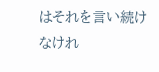はそれを言い続けなけれ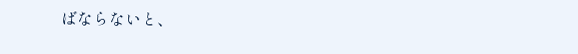ばならないと、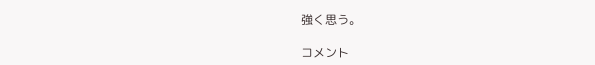強く思う。

コメント